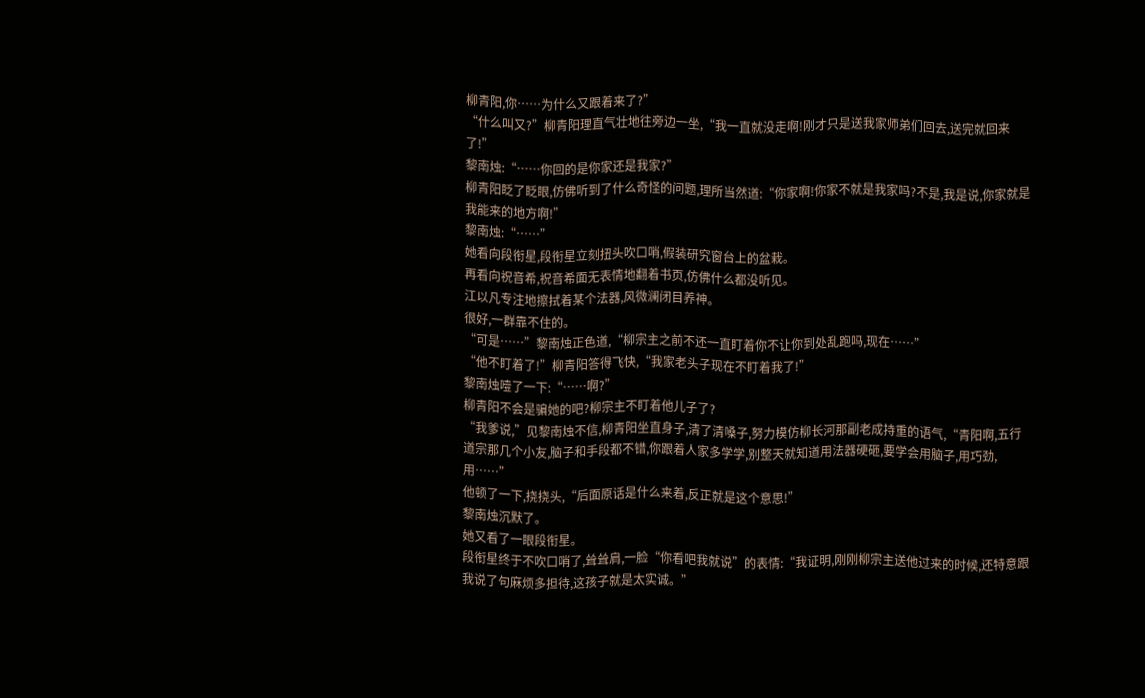柳青阳,你……为什么又跟着来了?”
“什么叫又?”柳青阳理直气壮地往旁边一坐,“我一直就没走啊!刚才只是送我家师弟们回去,送完就回来了!”
黎南烛:“……你回的是你家还是我家?”
柳青阳眨了眨眼,仿佛听到了什么奇怪的问题,理所当然道:“你家啊!你家不就是我家吗?不是,我是说,你家就是我能来的地方啊!”
黎南烛:“……”
她看向段衔星,段衔星立刻扭头吹口哨,假装研究窗台上的盆栽。
再看向祝音希,祝音希面无表情地翻着书页,仿佛什么都没听见。
江以凡专注地擦拭着某个法器,风微澜闭目养神。
很好,一群靠不住的。
“可是……”黎南烛正色道,“柳宗主之前不还一直盯着你不让你到处乱跑吗,现在……”
“他不盯着了!”柳青阳答得飞快,“我家老头子现在不盯着我了!”
黎南烛噎了一下:“……啊?”
柳青阳不会是骗她的吧?柳宗主不盯着他儿子了?
“我爹说,”见黎南烛不信,柳青阳坐直身子,清了清嗓子,努力模仿柳长河那副老成持重的语气,“青阳啊,五行道宗那几个小友,脑子和手段都不错,你跟着人家多学学,别整天就知道用法器硬砸,要学会用脑子,用巧劲,用……”
他顿了一下,挠挠头,“后面原话是什么来着,反正就是这个意思!”
黎南烛沉默了。
她又看了一眼段衔星。
段衔星终于不吹口哨了,耸耸肩,一脸“你看吧我就说”的表情:“我证明,刚刚柳宗主送他过来的时候,还特意跟我说了句麻烦多担待,这孩子就是太实诚。”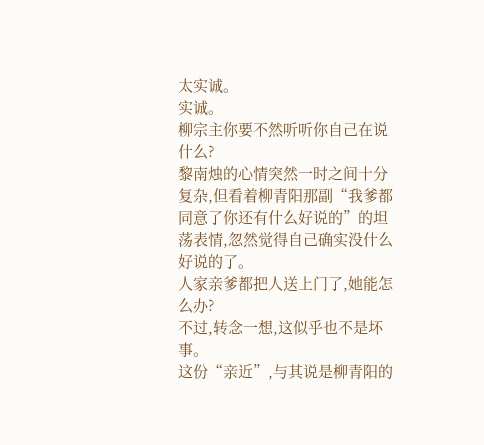太实诚。
实诚。
柳宗主你要不然听听你自己在说什么?
黎南烛的心情突然一时之间十分复杂,但看着柳青阳那副“我爹都同意了你还有什么好说的”的坦荡表情,忽然觉得自己确实没什么好说的了。
人家亲爹都把人送上门了,她能怎么办?
不过,转念一想,这似乎也不是坏事。
这份“亲近”,与其说是柳青阳的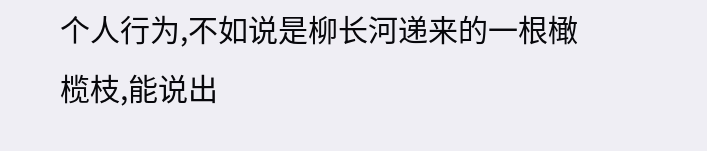个人行为,不如说是柳长河递来的一根橄榄枝,能说出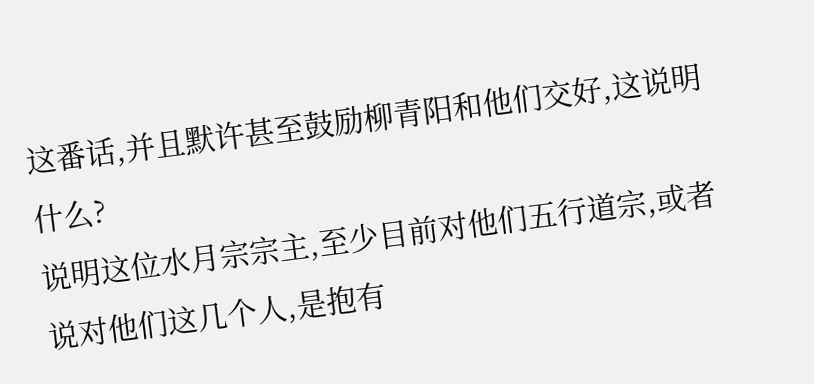这番话,并且默许甚至鼓励柳青阳和他们交好,这说明什么?
说明这位水月宗宗主,至少目前对他们五行道宗,或者说对他们这几个人,是抱有